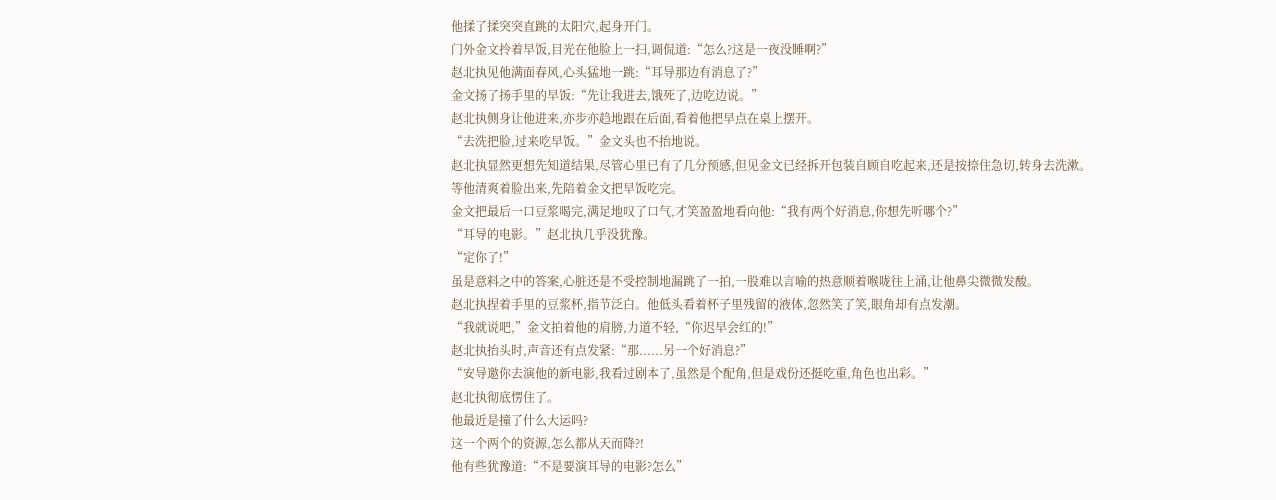他揉了揉突突直跳的太阳穴,起身开门。
门外金文拎着早饭,目光在他脸上一扫,调侃道:“怎么?这是一夜没睡啊?”
赵北执见他满面春风,心头猛地一跳:“耳导那边有消息了?”
金文扬了扬手里的早饭:“先让我进去,饿死了,边吃边说。”
赵北执侧身让他进来,亦步亦趋地跟在后面,看着他把早点在桌上摆开。
“去洗把脸,过来吃早饭。”金文头也不抬地说。
赵北执显然更想先知道结果,尽管心里已有了几分预感,但见金文已经拆开包装自顾自吃起来,还是按捺住急切,转身去洗漱。
等他清爽着脸出来,先陪着金文把早饭吃完。
金文把最后一口豆浆喝完,满足地叹了口气,才笑盈盈地看向他:“我有两个好消息,你想先听哪个?”
“耳导的电影。”赵北执几乎没犹豫。
“定你了!”
虽是意料之中的答案,心脏还是不受控制地漏跳了一拍,一股难以言喻的热意顺着喉咙往上涌,让他鼻尖微微发酸。
赵北执捏着手里的豆浆杯,指节泛白。他低头看着杯子里残留的液体,忽然笑了笑,眼角却有点发潮。
“我就说吧,”金文拍着他的肩膀,力道不轻,“你迟早会红的!”
赵北执抬头时,声音还有点发紧:“那......另一个好消息?”
“安导邀你去演他的新电影,我看过剧本了,虽然是个配角,但是戏份还挺吃重,角色也出彩。”
赵北执彻底愣住了。
他最近是撞了什么大运吗?
这一个两个的资源,怎么都从天而降?!
他有些犹豫道:“不是要演耳导的电影?怎么”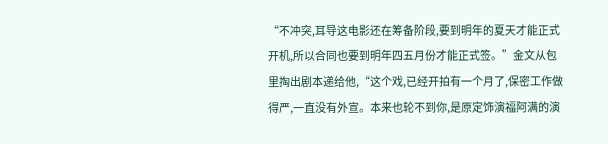“不冲突,耳导这电影还在筹备阶段,要到明年的夏天才能正式开机,所以合同也要到明年四五月份才能正式签。”金文从包里掏出剧本递给他,“这个戏,已经开拍有一个月了,保密工作做得严,一直没有外宣。本来也轮不到你,是原定饰演福阿满的演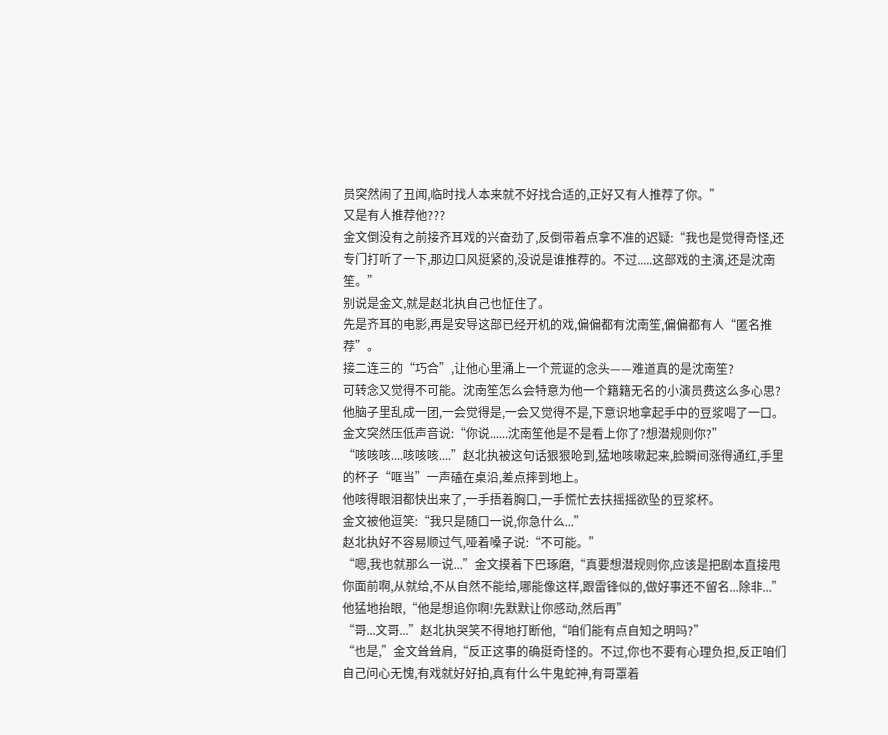员突然闹了丑闻,临时找人本来就不好找合适的,正好又有人推荐了你。”
又是有人推荐他???
金文倒没有之前接齐耳戏的兴奋劲了,反倒带着点拿不准的迟疑:“我也是觉得奇怪,还专门打听了一下,那边口风挺紧的,没说是谁推荐的。不过.....这部戏的主演,还是沈南笙。”
别说是金文,就是赵北执自己也怔住了。
先是齐耳的电影,再是安导这部已经开机的戏,偏偏都有沈南笙,偏偏都有人“匿名推荐”。
接二连三的“巧合”,让他心里涌上一个荒诞的念头——难道真的是沈南笙?
可转念又觉得不可能。沈南笙怎么会特意为他一个籍籍无名的小演员费这么多心思?
他脑子里乱成一团,一会觉得是,一会又觉得不是,下意识地拿起手中的豆浆喝了一口。
金文突然压低声音说:“你说......沈南笙他是不是看上你了?想潜规则你?”
“咳咳咳....咳咳咳....”赵北执被这句话狠狠呛到,猛地咳嗽起来,脸瞬间涨得通红,手里的杯子“哐当”一声磕在桌沿,差点摔到地上。
他咳得眼泪都快出来了,一手捂着胸口,一手慌忙去扶摇摇欲坠的豆浆杯。
金文被他逗笑:“我只是随口一说,你急什么...”
赵北执好不容易顺过气,哑着嗓子说:“不可能。”
“嗯,我也就那么一说...”金文摸着下巴琢磨,“真要想潜规则你,应该是把剧本直接甩你面前啊,从就给,不从自然不能给,哪能像这样,跟雷锋似的,做好事还不留名...除非...”他猛地抬眼,“他是想追你啊!先默默让你感动,然后再”
“哥...文哥...”赵北执哭笑不得地打断他,“咱们能有点自知之明吗?”
“也是,”金文耸耸肩,“反正这事的确挺奇怪的。不过,你也不要有心理负担,反正咱们自己问心无愧,有戏就好好拍,真有什么牛鬼蛇神,有哥罩着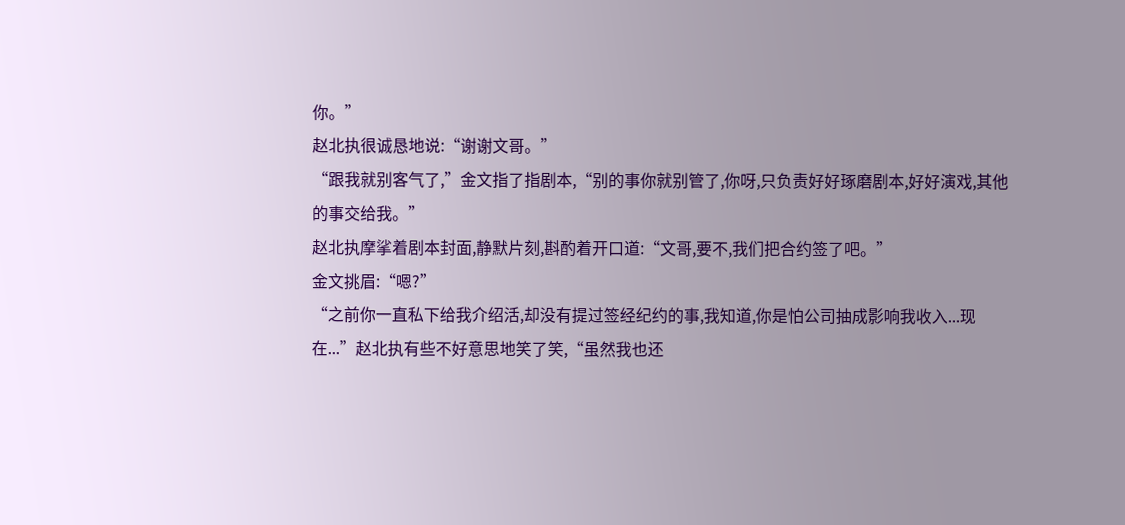你。”
赵北执很诚恳地说:“谢谢文哥。”
“跟我就别客气了,”金文指了指剧本,“别的事你就别管了,你呀,只负责好好琢磨剧本,好好演戏,其他的事交给我。”
赵北执摩挲着剧本封面,静默片刻,斟酌着开口道:“文哥,要不,我们把合约签了吧。”
金文挑眉:“嗯?”
“之前你一直私下给我介绍活,却没有提过签经纪约的事,我知道,你是怕公司抽成影响我收入...现在...”赵北执有些不好意思地笑了笑,“虽然我也还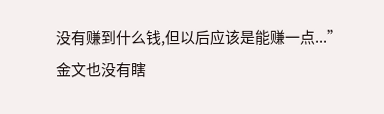没有赚到什么钱,但以后应该是能赚一点...”
金文也没有瞎